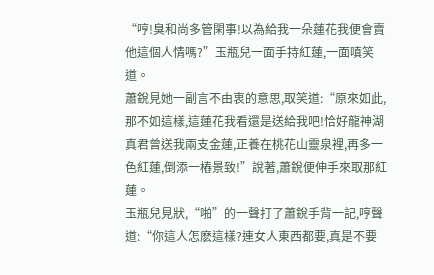“哼!臭和尚多管閑事!以為給我一朵蓮花我便會賣他這個人情嗎?”玉瓶兒一面手持紅蓮,一面嗔笑道。
蕭銳見她一副言不由衷的意思,取笑道:“原來如此,那不如這樣,這蓮花我看還是送給我吧!恰好龍神湖真君曾送我兩支金蓮,正養在桃花山靈泉裡,再多一色紅蓮,倒添一樁景致!”說著,蕭銳便伸手來取那紅蓮。
玉瓶兒見狀,“啪”的一聲打了蕭銳手背一記,哼聲道:“你這人怎麽這樣?連女人東西都要,真是不要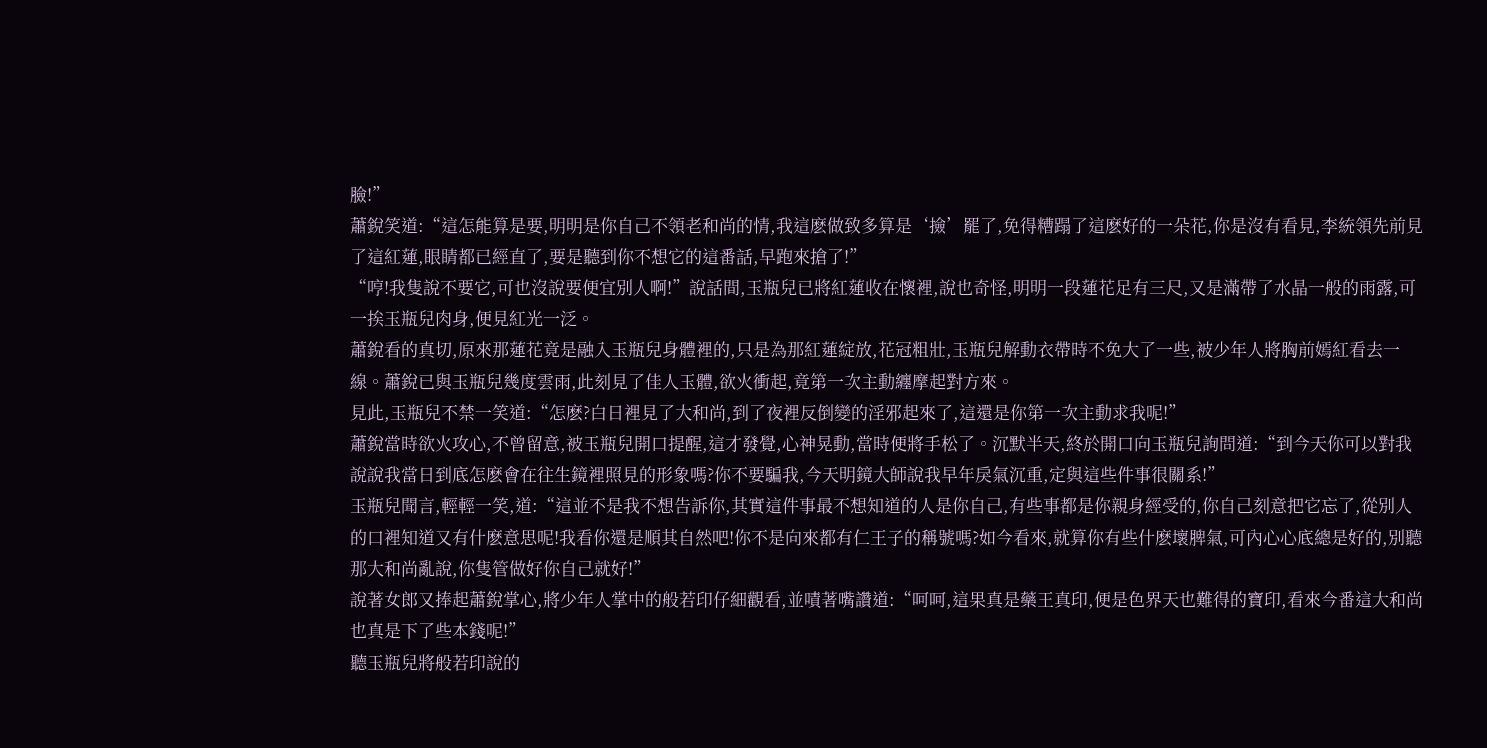臉!”
蕭銳笑道:“這怎能算是要,明明是你自己不領老和尚的情,我這麽做致多算是‘撿’罷了,免得糟蹋了這麽好的一朵花,你是沒有看見,李統領先前見了這紅蓮,眼睛都已經直了,要是聽到你不想它的這番話,早跑來搶了!”
“哼!我隻說不要它,可也沒說要便宜別人啊!”說話間,玉瓶兒已將紅蓮收在懷裡,說也奇怪,明明一段蓮花足有三尺,又是滿帶了水晶一般的雨露,可一挨玉瓶兒肉身,便見紅光一泛。
蕭銳看的真切,原來那蓮花竟是融入玉瓶兒身體裡的,只是為那紅蓮綻放,花冠粗壯,玉瓶兒解動衣帶時不免大了一些,被少年人將胸前嫣紅看去一線。蕭銳已與玉瓶兒幾度雲雨,此刻見了佳人玉體,欲火衝起,竟第一次主動纏摩起對方來。
見此,玉瓶兒不禁一笑道:“怎麽?白日裡見了大和尚,到了夜裡反倒變的淫邪起來了,這還是你第一次主動求我呢!”
蕭銳當時欲火攻心,不曾留意,被玉瓶兒開口提醒,這才發覺,心神晃動,當時便將手松了。沉默半天,終於開口向玉瓶兒詢問道:“到今天你可以對我說說我當日到底怎麽會在往生鏡裡照見的形象嗎?你不要騙我,今天明鏡大師說我早年戾氣沉重,定與這些件事很關系!”
玉瓶兒聞言,輕輕一笑,道:“這並不是我不想告訴你,其實這件事最不想知道的人是你自己,有些事都是你親身經受的,你自己刻意把它忘了,從別人的口裡知道又有什麽意思呢!我看你還是順其自然吧!你不是向來都有仁王子的稱號嗎?如今看來,就算你有些什麽壞脾氣,可內心心底總是好的,別聽那大和尚亂說,你隻管做好你自己就好!”
說著女郎又捧起蕭銳掌心,將少年人掌中的般若印仔細觀看,並嘖著嘴讚道:“呵呵,這果真是藥王真印,便是色界天也難得的寶印,看來今番這大和尚也真是下了些本錢呢!”
聽玉瓶兒將般若印說的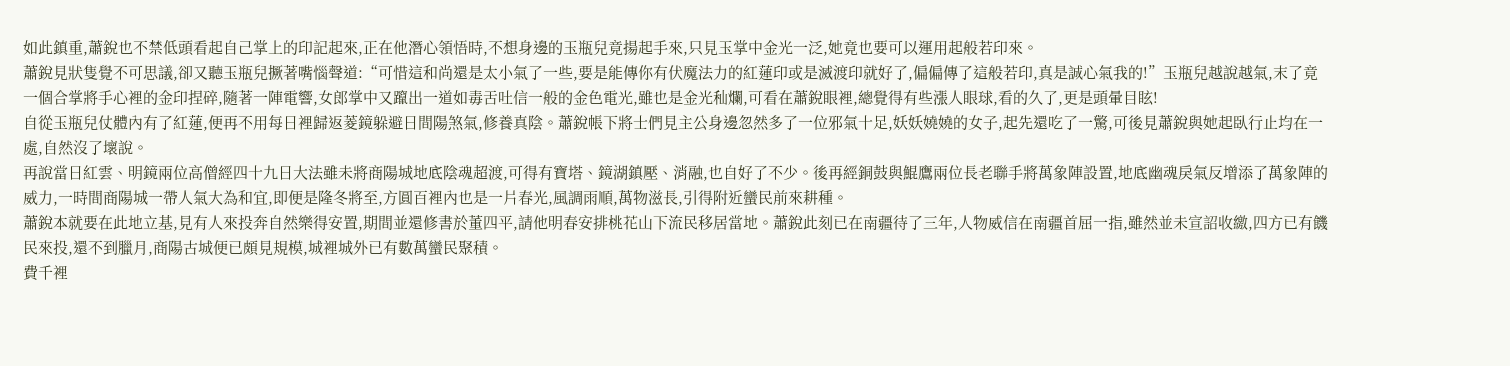如此鎮重,蕭銳也不禁低頭看起自己掌上的印記起來,正在他潛心領悟時,不想身邊的玉瓶兒竟揚起手來,只見玉掌中金光一泛,她竟也要可以運用起般若印來。
蕭銳見狀隻覺不可思議,卻又聽玉瓶兒撅著嘴惱聲道:“可惜這和尚還是太小氣了一些,要是能傳你有伏魔法力的紅蓮印或是滅渡印就好了,偏偏傳了這般若印,真是誠心氣我的!”玉瓶兒越說越氣,末了竟一個合掌將手心裡的金印捏碎,隨著一陣電響,女郎掌中又躥出一道如毒舌吐信一般的金色電光,雖也是金光秈爛,可看在蕭銳眼裡,總覺得有些漲人眼球,看的久了,更是頭暈目眩!
自從玉瓶兒仗體內有了紅蓮,便再不用每日裡歸返菱鏡躲避日間陽煞氣,修養真陰。蕭銳帳下將士們見主公身邊忽然多了一位邪氣十足,妖妖嬈嬈的女子,起先還吃了一驚,可後見蕭銳與她起臥行止均在一處,自然沒了壞說。
再說當日紅雲、明鏡兩位高僧經四十九日大法雖未將商陽城地底陰魂超渡,可得有寶塔、鏡湖鎮壓、消融,也自好了不少。後再經銅鼓與鯤鷹兩位長老聯手將萬象陣設置,地底幽魂戾氣反增添了萬象陣的威力,一時間商陽城一帶人氣大為和宜,即便是隆冬將至,方圓百裡內也是一片春光,風調雨順,萬物滋長,引得附近蠻民前來耕種。
蕭銳本就要在此地立基,見有人來投奔自然樂得安置,期間並還修書於董四平,請他明春安排桃花山下流民移居當地。蕭銳此刻已在南疆待了三年,人物威信在南疆首屈一指,雖然並未宣詔收繳,四方已有饑民來投,還不到臘月,商陽古城便已頗見規模,城裡城外已有數萬蠻民聚積。
費千裡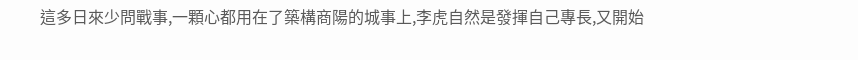這多日來少問戰事,一顆心都用在了築構商陽的城事上,李虎自然是發揮自己專長,又開始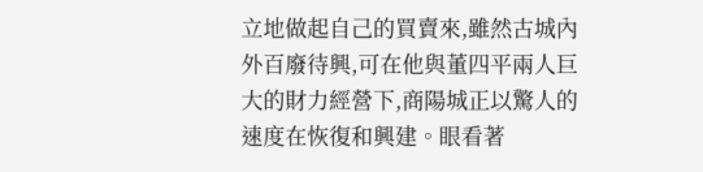立地做起自己的買賣來,雖然古城內外百廢待興,可在他與董四平兩人巨大的財力經營下,商陽城正以驚人的速度在恢復和興建。眼看著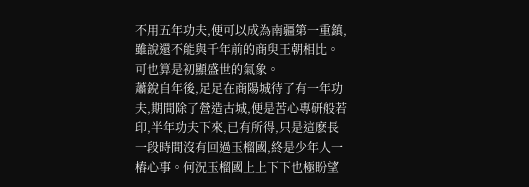不用五年功夫,便可以成為南疆第一重鎮,雖說還不能與千年前的商臾王朝相比。可也算是初顯盛世的氣象。
蕭銳自年後,足足在商陽城待了有一年功夫,期間除了營造古城,便是苦心專研般若印,半年功夫下來,已有所得,只是這麽長一段時間沒有回過玉榴國,終是少年人一樁心事。何況玉榴國上上下下也極盼望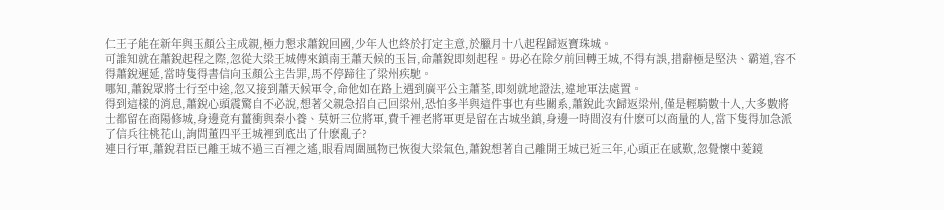仁王子能在新年與玉顏公主成親,極力懇求蕭銳回國,少年人也終於打定主意,於臘月十八起程歸返寶珠城。
可誰知就在蕭銳起程之際,忽從大梁王城傳來鎮南王蕭天候的玉旨,命蕭銳即刻起程。毋必在除夕前回轉王城,不得有誤,措辭極是堅決、霸道,容不得蕭銳遲延,當時隻得書信向玉顏公主告罪,馬不停蹄往了梁州疾馳。
哪知,蕭銳眾將士行至中途,忽又接到蕭天候軍令,命他如在路上遇到廣平公主蕭荃,即刻就地證法,違地軍法處置。
得到這樣的消息,蕭銳心頭震驚自不必說,想著父親急招自己回梁州,恐怕多半與這件事也有些關系,蕭銳此次歸返梁州,僅是輕騎數十人,大多數將士都留在商陽修城,身邊竟有薑衝與秦小養、莫妍三位將軍,費千裡老將軍更是留在古城坐鎮,身邊一時間沒有什麽可以商量的人,當下隻得加急派了信兵往桃花山,詢問董四平王城裡到底出了什麽亂子?
連日行軍,蕭銳君臣已離王城不過三百裡之遙,眼看周圍風物已恢復大梁氣色,蕭銳想著自己離開王城已近三年,心頭正在感歎,忽覺懷中菱鏡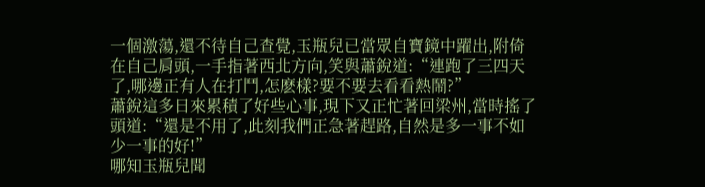一個激蕩,還不待自己查覺,玉瓶兒已當眾自寶鏡中躍出,附倚在自己肩頭,一手指著西北方向,笑與蕭銳道:“連跑了三四天了,哪邊正有人在打鬥,怎麽樣?要不要去看看熱鬧?”
蕭銳這多日來累積了好些心事,現下又正忙著回梁州,當時搖了頭道:“還是不用了,此刻我們正急著趕路,自然是多一事不如少一事的好!”
哪知玉瓶兒聞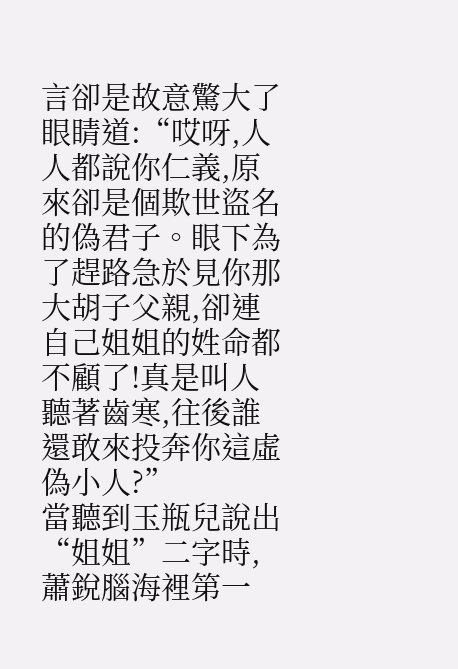言卻是故意驚大了眼睛道:“哎呀,人人都說你仁義,原來卻是個欺世盜名的偽君子。眼下為了趕路急於見你那大胡子父親,卻連自己姐姐的姓命都不顧了!真是叫人聽著齒寒,往後誰還敢來投奔你這虛偽小人?”
當聽到玉瓶兒說出“姐姐”二字時,蕭銳腦海裡第一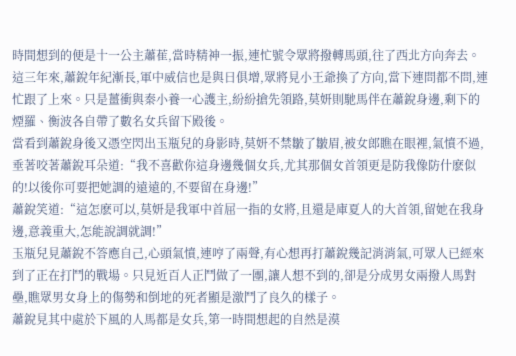時間想到的便是十一公主蕭萑,當時精神一振,連忙號令眾將撥轉馬頭,往了西北方向奔去。
這三年來,蕭銳年紀漸長,軍中威信也是與日俱增,眾將見小王爺換了方向,當下連問都不問,連忙跟了上來。只是薑衝與秦小養一心護主,紛紛搶先領路,莫妍則馳馬伴在蕭銳身邊,剩下的煙羅、衡波各自帶了數名女兵留下殿後。
當看到蕭銳身後又憑空閃出玉瓶兒的身影時,莫妍不禁皺了皺眉,被女郎瞧在眼裡,氣憤不過,垂著咬著蕭銳耳朵道:“我不喜歡你這身邊幾個女兵,尤其那個女首領更是防我像防什麽似的!以後你可要把她調的遠遠的,不要留在身邊!”
蕭銳笑道:“這怎麽可以,莫妍是我軍中首屈一指的女將,且還是庫夏人的大首領,留她在我身邊,意義重大,怎能說調就調!”
玉瓶兒見蕭銳不答應自己,心頭氣憤,連哼了兩聲,有心想再打蕭銳幾記消消氣,可眾人已經來到了正在打鬥的戰場。只見近百人正鬥做了一團,讓人想不到的,卻是分成男女兩撥人馬對壘,瞧眾男女身上的傷勢和倒地的死者顯是激鬥了良久的樣子。
蕭銳見其中處於下風的人馬都是女兵,第一時間想起的自然是漠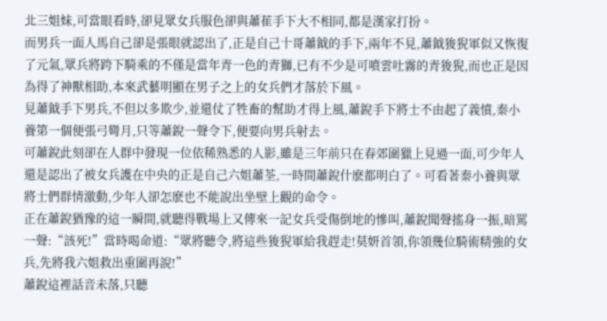北三姐妹,可當眼看時,卻見眾女兵服色卻與蕭萑手下大不相同,都是漢家打扮。
而男兵一面人馬自己卻是張眼就認出了,正是自己十哥蕭鉞的手下,兩年不見,蕭鉞狻猊軍似又恢復了元氣,眾兵將跨下騎乘的不僅是當年青一色的青獅,已有不少是可噴雲吐霧的青狻猊,而也正是因為得了神獸相助,本來武藝明顯在男子之上的女兵們才落於下風。
見蕭鉞手下男兵,不但以多欺少,並還仗了牲畜的幫助才得上風,蕭銳手下將士不由起了義憤,秦小養第一個便張弓彎月,只等蕭銳一聲令下,便要向男兵射去。
可蕭銳此刻卻在人群中發現一位依稀熟悉的人影,雖是三年前只在春郊圍獵上見過一面,可少年人還是認出了被女兵護在中央的正是自己六姐蕭荃,一時間蕭銳什麽都明白了。可看著秦小養與眾將士們群情激動,少年人卻怎麽也不能說出坐壁上觀的命令。
正在蕭銳猶豫的這一瞬間,就聽得戰場上又傳來一記女兵受傷倒地的慘叫,蕭銳聞聲搖身一振,暗罵一聲:“該死!”當時喝命道:“眾將聽令,將這些狻猊軍給我趕走!莫妍首領,你領幾位騎術精強的女兵,先將我六姐救出重圍再說!”
蕭銳這裡話音未落,只聽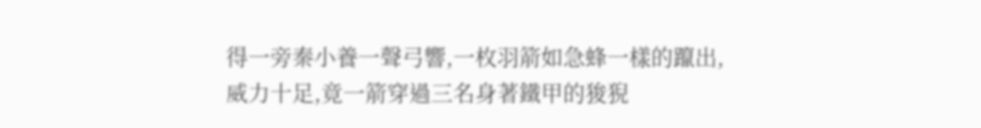得一旁秦小養一聲弓響,一枚羽箭如急蜂一樣的躥出,威力十足,竟一箭穿過三名身著鐵甲的狻猊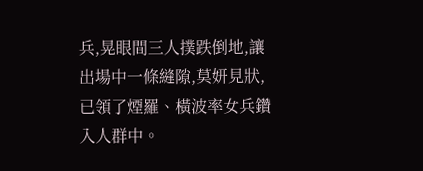兵,晃眼間三人撲跌倒地,讓出場中一條縫隙,莫妍見狀,已領了煙羅、橫波率女兵鑽入人群中。